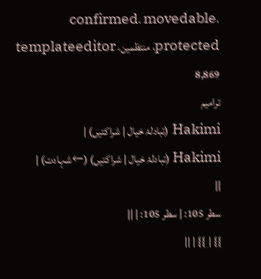confirmed، movedable، protected، منتظمین، templateeditor
8,869
ترامیم
Hakimi (تبادلۂ خیال | شراکتیں) |
Hakimi (تبادلۂ خیال | شراکتیں) (←شہادت) |
||
سطر 105: | سطر 105: | ||
}} | }} | ||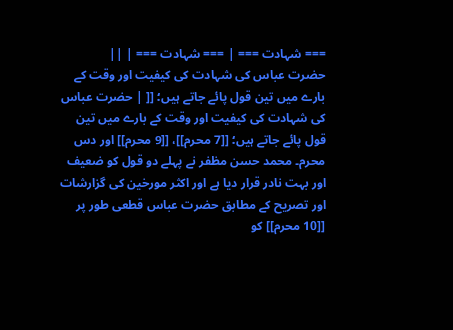=== شہادت === | === شہادت === | ||
حضرت عباس کی شہادت کی کیفیت اور وقت کے بارے میں تین قول پائے جاتے ہیں؛ [[ | حضرت عباس کی شہادت کی کیفیت اور وقت کے بارے میں تین قول پائے جاتے ہیں؛ [[7 محرم]]، [[9 محرم]] اور دس محرم۔ محمد حسن مظفر نے پہلے دو قول کو ضعیف اور بہت نادر قرار دیا ہے اور اکثر مورخین کی گزارشات اور تصریح کے مطابق حضرت عباس قطعی طور پر [[10 محرم]] کو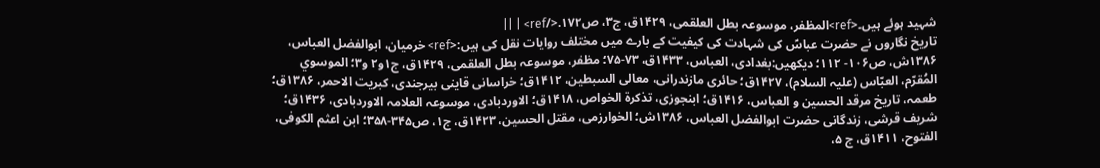شہید ہوئے ہیں۔<ref>المظفر، موسوعہ بطل العلقمی، ۱۴۲۹ق، ج۳، ص۱۷۲.</ref> | ||
تاریخ نگاروں نے حضرت عباسؑ کی شہادت کی کیفیت کے بارے میں مختلف روایات نقل کی ہیں:<ref> خرمیان، ابوالفضل العباس، ۱۳۸۶ش، ص۱۰۶- ۱۱۲؛ دیکھیں:بغدادی، العباس، ۱۴۳۳ق، ۷۳-۷۵؛ مظفر، موسوعہ بطل العلقمی، ۱۴۲۹ق، ج۱و۲ و۳؛ الموسوي المُقرّم، العبّاس (عليہ السلام)، ۱۴۲۷ق؛ حائری مازندرانی، معالی السبطین، ۱۴۱۲ق؛ خراسانی قاینی بیرجندی، کبریت الاحمر، ۱۳۸۶ق؛ طعمہ، تاريخ مرقد الحسين و العباس، ١۴١۶ق؛ ابنجوزی، تذكرۃ الخواص، ۱۴۱۸ق؛ الاوردبادی، موسوعہ العلامہ الاوردبادی، ۱۴۳۶ق؛ شریف قرشی، زندگانی حضرت ابوالفضل العباس، ۱۳۸۶ش؛ الخوارزمی، مقتل الحسین، ۱۴۲۳ق، ج۱، ص۳۴۵-۳۵۸؛ ابن اعثم الکوفی، الفتوح، ۱۴۱۱ق، ج ۵،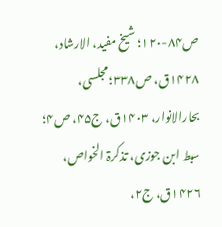ص۸۴-۱۲۰؛ شیخ مفید، الارشاد، ۱۴۲۸ق، ص۳۳۸؛ مجلسی، بحارالانوار، ۱۴۰۳ق، ج۴۵، ص۴؛ سبط ابن جوزی، تذکرۃ الخواص، ۱۴۲۶ق، ج۲،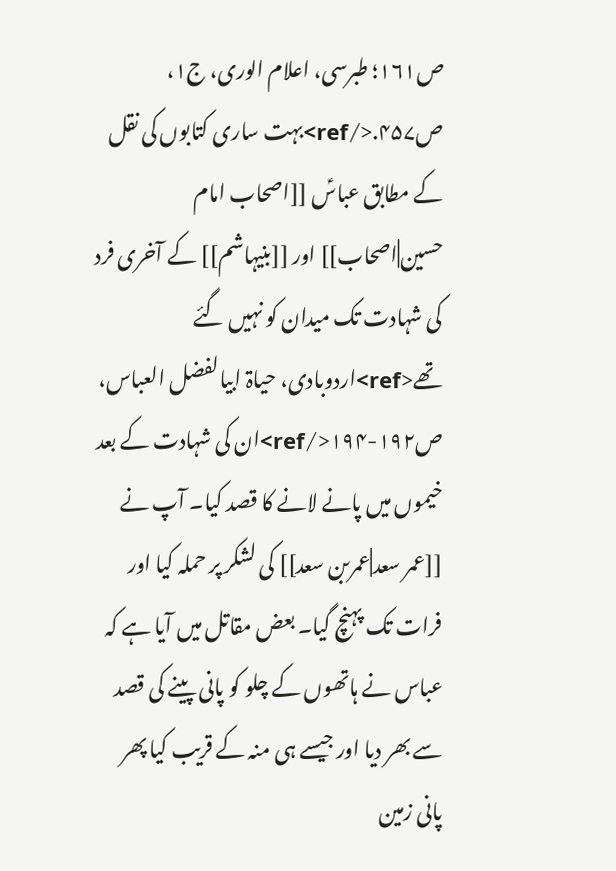ص۱۶۱؛ طبرسی، اعلام الوری، ج۱، ص۴۵۷.</ref>بہت ساری کتابوں کی نقل کے مطابق عباسؑ [[اصحاب امام حسین|اصحاب]] اور [[بنیہاشم]] کے آخری فرد کی شہادت تک میدان کو نہیں گئے تھے<ref>اردوبادی، حیاۃ ابیالفضل العباس، ص۱۹۲-۱۹۴</ref>ان کی شہادت کے بعد خیموں میں پانے لانے کا قصد کیا۔ آپ نے [[عمر سعد|عمربن سعد]] کی لشکر پر حملہ کیا اور فرات تک پہنچ گیا۔ بعض مقاتل میں آیا ہے کہ عباس نے ہاتھوں کے چلو کو پانی پینے کی قصد سے بھر دیا اور جیسے ہی منہ کے قریب کیا پھر پانی زمین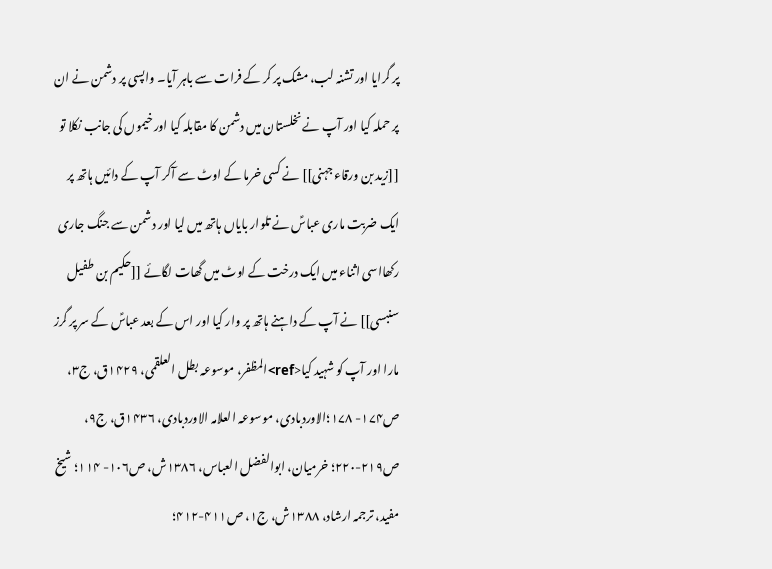پر گرایا اور تشنہ لب، مشک پر کر کے فرات سے باہر آیا۔ واپسی پر دشمن نے ان پر حملہ کیا اور آپ نے نخلستان میں دشمن کا مقابلہ کیا اور خیموں کی جانب نکلا تو [[زید بن ورقاء جہنی]] نے کسی خرما کے اوٹ سے آکر آپ کے دائیں ہاتھ پر ایک ضربت ماری عباسؑ نے تلوار بایاں ہاتھ میں لیا اور دشمن سے جنگ جاری رکھااسی اثناء میں ایک درخت کے اوٹ میں گھات لگائے [[حکیم بن طفیل سنبسی]] نے آپ کے داہنے ہاتھ پر وار کیا اور اس کے بعد عباسؑ کے سر پر گرز مارا اور آپ کو شہید کیا<ref>المظفر، موسوعہ بطل العلقمی، ۱۴۲۹ق، ج۳، ص۱۷۴- ۱۷۸؛الاوردبادی، موسوعہ العلامہ الاوردبادی، ۱۴۳۶ق، ج۹، ص۲۱۹-۲۲۰؛ خرمیان، ابوالفضل العباس، ۱۳۸۶ش، ص۱۰۶- ۱۱۴؛ شیخ مفید، ترجمہ ارشاد، ۱۳۸۸ش، ج۱، ص۴۱۱-۴۱۲؛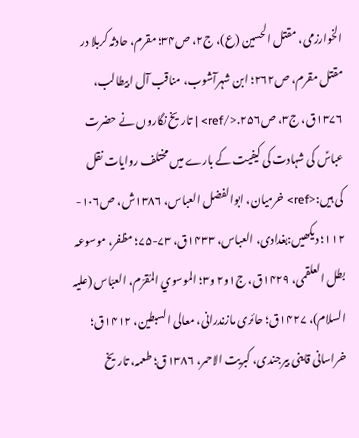الخوارزمی، مقتل الحسین (ع)، ج۲، ص۳۴؛ مقرم، حادثہ کربلا در مقتل مقرم، ص۲۶۲؛ ابن شہرآشوب، مناقب آل ابیطالب، ۱۳۷۶ق، ج۳، ص۲۵۶.</ref> | تاریخ نگاروں نے حضرت عباسؑ کی شہادت کی کیفیت کے بارے میں مختلف روایات نقل کی ہیں:<ref> خرمیان، ابوالفضل العباس، ۱۳۸۶ش، ص۱۰۶- ۱۱۲؛ دیکھیں:بغدادی، العباس، ۱۴۳۳ق، ۷۳-۷۵؛ مظفر، موسوعہ بطل العلقمی، ۱۴۲۹ق، ج۱و۲ و۳؛ الموسوي المُقرّم، العبّاس (عليہ السلام)، ۱۴۲۷ق؛ حائری مازندرانی، معالی السبطین، ۱۴۱۲ق؛ خراسانی قاینی بیرجندی، کبریت الاحمر، ۱۳۸۶ق؛ طعمہ، تاريخ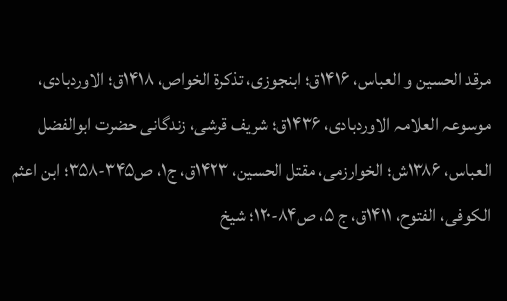مرقد الحسين و العباس، ١۴١۶ق؛ ابنجوزی، تذكرۃ الخواص، ۱۴۱۸ق؛ الاوردبادی، موسوعہ العلامہ الاوردبادی، ۱۴۳۶ق؛ شریف قرشی، زندگانی حضرت ابوالفضل العباس، ۱۳۸۶ش؛ الخوارزمی، مقتل الحسین، ۱۴۲۳ق، ج۱، ص۳۴۵-۳۵۸؛ ابن اعثم الکوفی، الفتوح، ۱۴۱۱ق، ج ۵، ص۸۴-۱۲۰؛ شیخ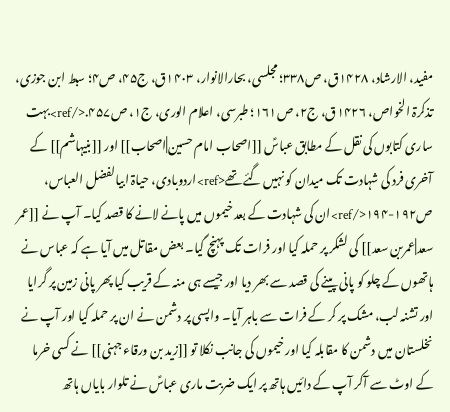مفید، الارشاد، ۱۴۲۸ق، ص۳۳۸؛ مجلسی، بحارالانوار، ۱۴۰۳ق، ج۴۵، ص۴؛ سبط ابن جوزی، تذکرۃ الخواص، ۱۴۲۶ق، ج۲، ص۱۶۱؛ طبرسی، اعلام الوری، ج۱، ص۴۵۷.</ref>بہت ساری کتابوں کی نقل کے مطابق عباسؑ [[اصحاب امام حسین|اصحاب]] اور [[بنیہاشم]] کے آخری فرد کی شہادت تک میدان کو نہیں گئے تھے<ref>اردوبادی، حیاۃ ابیالفضل العباس، ص۱۹۲-۱۹۴</ref>ان کی شہادت کے بعد خیموں میں پانے لانے کا قصد کیا۔ آپ نے [[عمر سعد|عمربن سعد]] کی لشکر پر حملہ کیا اور فرات تک پہنچ گیا۔ بعض مقاتل میں آیا ہے کہ عباس نے ہاتھوں کے چلو کو پانی پینے کی قصد سے بھر دیا اور جیسے ہی منہ کے قریب کیا پھر پانی زمین پر گرایا اور تشنہ لب، مشک پر کر کے فرات سے باہر آیا۔ واپسی پر دشمن نے ان پر حملہ کیا اور آپ نے نخلستان میں دشمن کا مقابلہ کیا اور خیموں کی جانب نکلا تو [[زید بن ورقاء جہنی]] نے کسی خرما کے اوٹ سے آکر آپ کے دائیں ہاتھ پر ایک ضربت ماری عباسؑ نے تلوار بایاں ہاتھ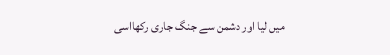میں لیا اور دشمن سے جنگ جاری رکھااسی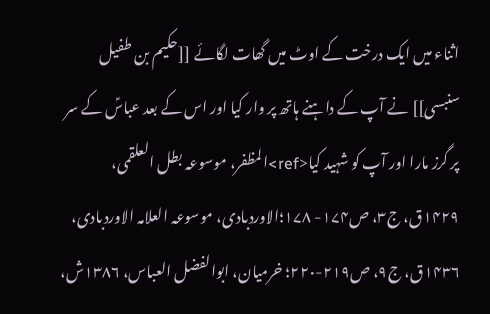اثناء میں ایک درخت کے اوٹ میں گھات لگائے [[حکیم بن طفیل سنبسی]] نے آپ کے داہنے ہاتھ پر وار کیا اور اس کے بعد عباسؑ کے سر پر گرز مارا اور آپ کو شہید کیا<ref>المظفر، موسوعہ بطل العلقمی، ۱۴۲۹ق، ج۳، ص۱۷۴- ۱۷۸؛الاوردبادی، موسوعہ العلامہ الاوردبادی، ۱۴۳۶ق، ج۹، ص۲۱۹-۲۲۰؛ خرمیان، ابوالفضل العباس، ۱۳۸۶ش،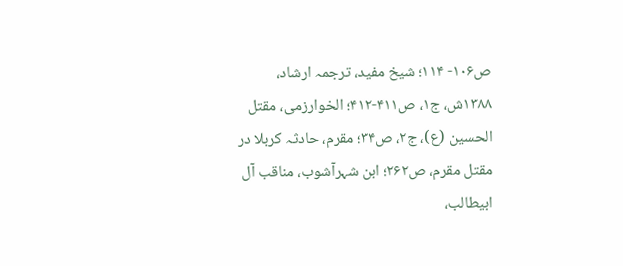ص۱۰۶- ۱۱۴؛ شیخ مفید، ترجمہ ارشاد، ۱۳۸۸ش، ج۱، ص۴۱۱-۴۱۲؛ الخوارزمی، مقتل الحسین (ع)، ج۲، ص۳۴؛ مقرم، حادثہ کربلا در مقتل مقرم، ص۲۶۲؛ ابن شہرآشوب، مناقب آل ابیطالب،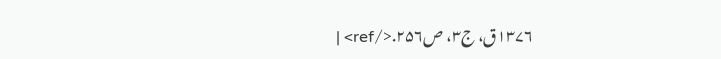۱۳۷۶ق، ج۳، ص۲۵۶.</ref> |